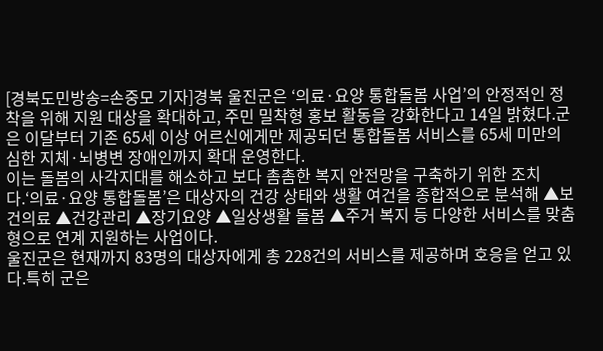[경북도민방송=손중모 기자]경북 울진군은 ‘의료·요양 통합돌봄 사업’의 안정적인 정착을 위해 지원 대상을 확대하고, 주민 밀착형 홍보 활동을 강화한다고 14일 밝혔다.군은 이달부터 기존 65세 이상 어르신에게만 제공되던 통합돌봄 서비스를 65세 미만의 심한 지체·뇌병변 장애인까지 확대 운영한다.
이는 돌봄의 사각지대를 해소하고 보다 촘촘한 복지 안전망을 구축하기 위한 조치다.‘의료·요양 통합돌봄’은 대상자의 건강 상태와 생활 여건을 종합적으로 분석해 ▲보건의료 ▲건강관리 ▲장기요양 ▲일상생활 돌봄 ▲주거 복지 등 다양한 서비스를 맞춤형으로 연계 지원하는 사업이다.
울진군은 현재까지 83명의 대상자에게 총 228건의 서비스를 제공하며 호응을 얻고 있다.특히 군은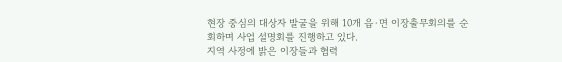현장 중심의 대상자 발굴을 위해 10개 읍·면 이장출무회의를 순회하며 사업 설명회를 진행하고 있다.
지역 사정에 밝은 이장들과 협력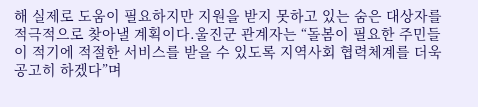해 실제로 도움이 필요하지만 지원을 받지 못하고 있는 숨은 대상자를 적극적으로 찾아낼 계획이다.울진군 관계자는 “돌봄이 필요한 주민들이 적기에 적절한 서비스를 받을 수 있도록 지역사회 협력체계를 더욱 공고히 하겠다”며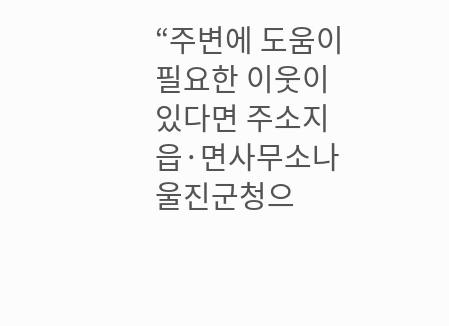“주변에 도움이 필요한 이웃이 있다면 주소지 읍·면사무소나 울진군청으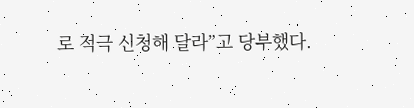로 적극 신청해 달라”고 당부했다.